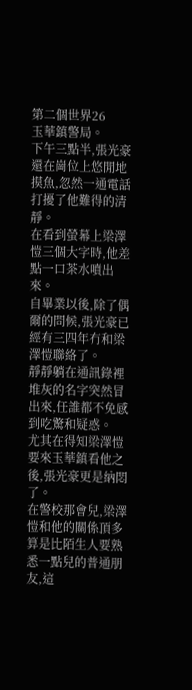第二個世界26
玉華鎮警局。
下午三點半,張光豪還在崗位上悠閒地摸魚,忽然一通電話打擾了他難得的清靜。
在看到螢幕上梁澤愷三個大字時,他差點一口茶水噴出來。
自畢業以後,除了偶爾的問候,張光豪已經有三四年冇和梁澤愷聯絡了。
靜靜躺在通訊錄裡堆灰的名字突然冒出來,任誰都不免感到吃驚和疑惑。
尤其在得知梁澤愷要來玉華鎮看他之後,張光豪更是納悶了。
在警校那會兒,梁澤愷和他的關係頂多算是比陌生人要熟悉一點兒的普通朋友,這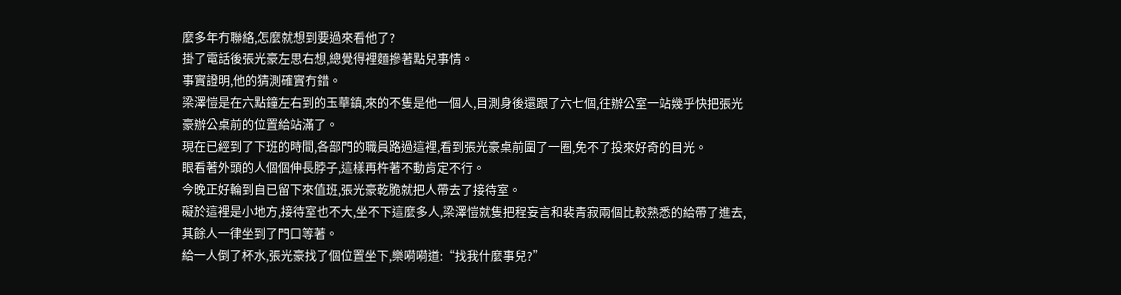麼多年冇聯絡,怎麼就想到要過來看他了?
掛了電話後張光豪左思右想,總覺得裡麵摻著點兒事情。
事實證明,他的猜測確實冇錯。
梁澤愷是在六點鐘左右到的玉華鎮,來的不隻是他一個人,目測身後還跟了六七個,往辦公室一站幾乎快把張光豪辦公桌前的位置給站滿了。
現在已經到了下班的時間,各部門的職員路過這裡,看到張光豪桌前圍了一圈,免不了投來好奇的目光。
眼看著外頭的人個個伸長脖子,這樣再杵著不動肯定不行。
今晚正好輪到自已留下來值班,張光豪乾脆就把人帶去了接待室。
礙於這裡是小地方,接待室也不大,坐不下這麼多人,梁澤愷就隻把程妄言和裴青寂兩個比較熟悉的給帶了進去,其餘人一律坐到了門口等著。
給一人倒了杯水,張光豪找了個位置坐下,樂嗬嗬道:“找我什麼事兒?”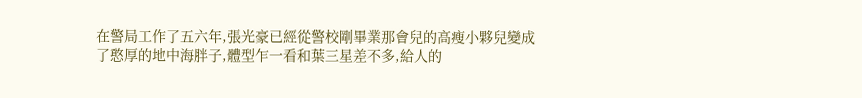在警局工作了五六年,張光豪已經從警校剛畢業那會兒的高瘦小夥兒變成了憨厚的地中海胖子,體型乍一看和葉三星差不多,給人的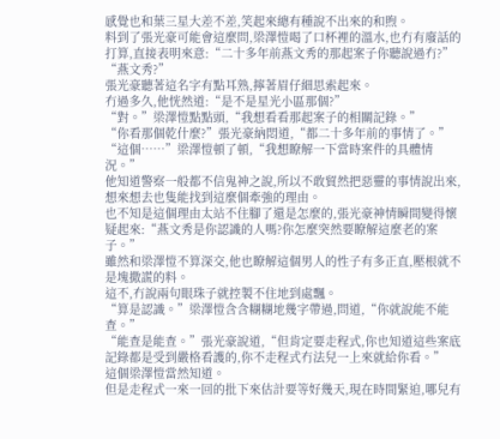感覺也和葉三星大差不差,笑起來總有種說不出來的和煦。
料到了張光豪可能會這麼問,梁澤愷喝了口杯裡的溫水,也冇有廢話的打算,直接表明來意:“二十多年前燕文秀的那起案子你聽說過冇?”
“燕文秀?”
張光豪聽著這名字有點耳熟,擰著眉仔細思索起來。
冇過多久,他恍然道:“是不是星光小區那個?”
“對。”梁澤愷點點頭,“我想看看那起案子的相關記錄。”
“你看那個乾什麼?”張光豪納悶道,“都二十多年前的事情了。”
“這個……”梁澤愷頓了頓,“我想瞭解一下當時案件的具體情況。”
他知道警察一般都不信鬼神之說,所以不敢貿然把惡靈的事情說出來,想來想去也隻能找到這麼個牽強的理由。
也不知是這個理由太站不住腳了還是怎麼的,張光豪神情瞬間變得懷疑起來:“燕文秀是你認識的人嗎?你怎麼突然要瞭解這麼老的案子。”
雖然和梁澤愷不算深交,他也瞭解這個男人的性子有多正直,壓根就不是塊撒謊的料。
這不,冇說兩句眼珠子就控製不住地到處飄。
“算是認識。”梁澤愷含含糊糊地幾字帶過,問道,“你就說能不能查。”
“能查是能查。”張光豪說道,“但肯定要走程式,你也知道這些案底記錄都是受到嚴格看護的,你不走程式冇法兒一上來就給你看。”
這個梁澤愷當然知道。
但是走程式一來一回的批下來估計要等好幾天,現在時間緊迫,哪兒有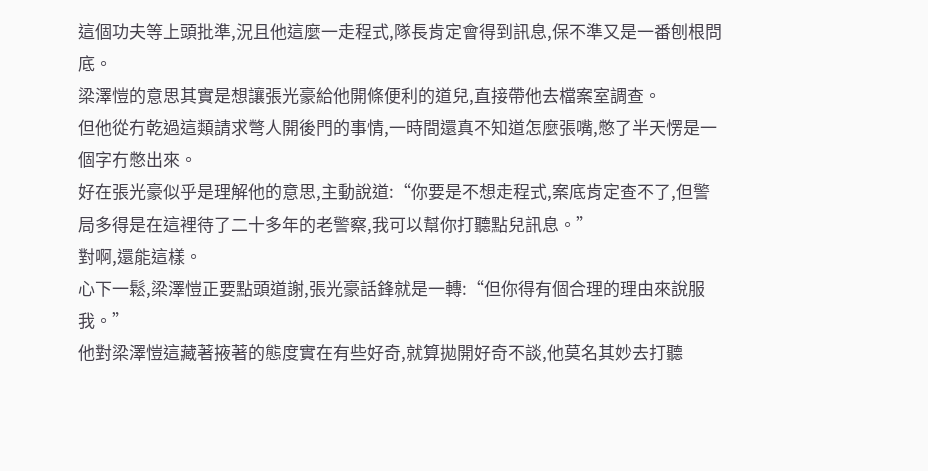這個功夫等上頭批準,況且他這麼一走程式,隊長肯定會得到訊息,保不準又是一番刨根問底。
梁澤愷的意思其實是想讓張光豪給他開條便利的道兒,直接帶他去檔案室調查。
但他從冇乾過這類請求彆人開後門的事情,一時間還真不知道怎麼張嘴,憋了半天愣是一個字冇憋出來。
好在張光豪似乎是理解他的意思,主動說道:“你要是不想走程式,案底肯定查不了,但警局多得是在這裡待了二十多年的老警察,我可以幫你打聽點兒訊息。”
對啊,還能這樣。
心下一鬆,梁澤愷正要點頭道謝,張光豪話鋒就是一轉:“但你得有個合理的理由來說服我。”
他對梁澤愷這藏著掖著的態度實在有些好奇,就算拋開好奇不談,他莫名其妙去打聽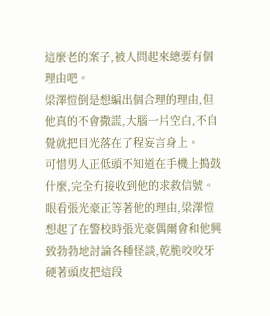這麼老的案子,被人問起來總要有個理由吧。
梁澤愷倒是想編出個合理的理由,但他真的不會撒謊,大腦一片空白,不自覺就把目光落在了程妄言身上。
可惜男人正低頭不知道在手機上搗鼓什麼,完全冇接收到他的求救信號。
眼看張光豪正等著他的理由,梁澤愷想起了在警校時張光豪偶爾會和他興致勃勃地討論各種怪談,乾脆咬咬牙硬著頭皮把這段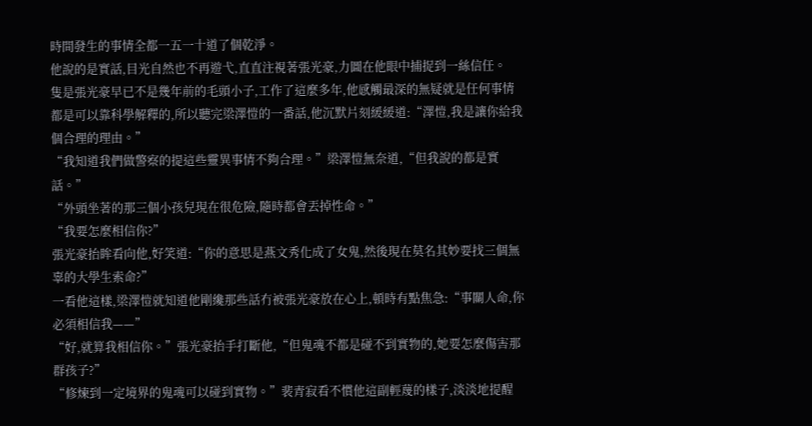時間發生的事情全都一五一十道了個乾淨。
他說的是實話,目光自然也不再遊弋,直直注視著張光豪,力圖在他眼中捕捉到一絲信任。
隻是張光豪早已不是幾年前的毛頭小子,工作了這麼多年,他感觸最深的無疑就是任何事情都是可以靠科學解釋的,所以聽完梁澤愷的一番話,他沉默片刻緩緩道:“澤愷,我是讓你給我個合理的理由。”
“我知道我們做警察的提這些靈異事情不夠合理。”梁澤愷無奈道,“但我說的都是實話。”
“外頭坐著的那三個小孩兒現在很危險,隨時都會丟掉性命。”
“我要怎麼相信你?”
張光豪抬眸看向他,好笑道:“你的意思是燕文秀化成了女鬼,然後現在莫名其妙要找三個無辜的大學生索命?”
一看他這樣,梁澤愷就知道他剛纔那些話冇被張光豪放在心上,頓時有點焦急:“事關人命,你必須相信我——”
“好,就算我相信你。”張光豪抬手打斷他,“但鬼魂不都是碰不到實物的,她要怎麼傷害那群孩子?”
“修煉到一定境界的鬼魂可以碰到實物。”裴青寂看不慣他這副輕蔑的樣子,淡淡地提醒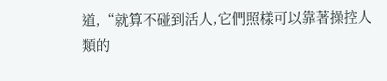道,“就算不碰到活人,它們照樣可以靠著操控人類的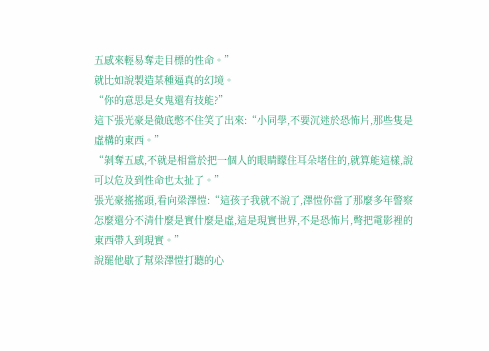五感來輕易奪走目標的性命。”
就比如說製造某種逼真的幻境。
“你的意思是女鬼還有技能?”
這下張光豪是徹底憋不住笑了出來:“小同學,不要沉迷於恐怖片,那些隻是虛構的東西。”
“剝奪五感,不就是相當於把一個人的眼睛矇住耳朵堵住的,就算能這樣,說可以危及到性命也太扯了。”
張光豪搖搖頭,看向梁澤愷:“這孩子我就不說了,澤愷你當了那麼多年警察怎麼還分不清什麼是實什麼是虛,這是現實世界,不是恐怖片,彆把電影裡的東西帶入到現實。”
說罷他歇了幫梁澤愷打聽的心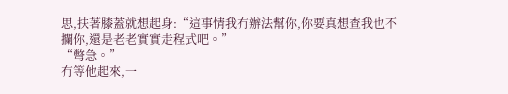思,扶著膝蓋就想起身:“這事情我冇辦法幫你,你要真想查我也不攔你,還是老老實實走程式吧。”
“彆急。”
冇等他起來,一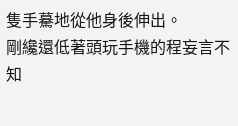隻手驀地從他身後伸出。
剛纔還低著頭玩手機的程妄言不知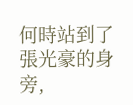何時站到了張光豪的身旁,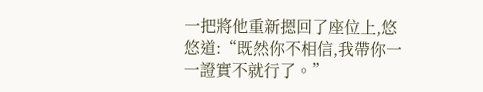一把將他重新摁回了座位上,悠悠道:“既然你不相信,我帶你一一證實不就行了。”